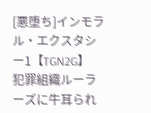[悪堕ち]インモラル・エクスタシー1【TGN2G】
犯罪組織ルーラーズに牛耳られ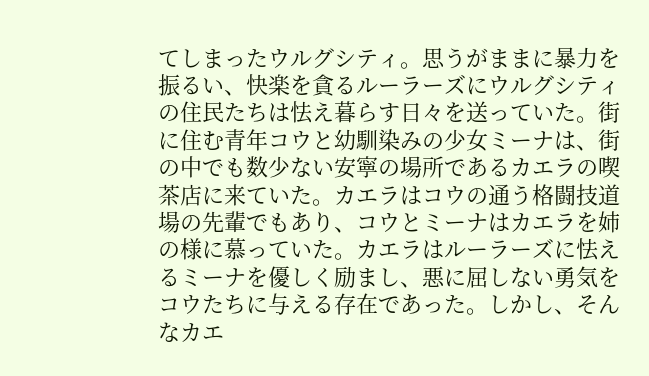てしまったウルグシティ。思うがままに暴力を振るい、快楽を貪るルーラーズにウルグシティの住民たちは怯え暮らす日々を送っていた。街に住む青年コウと幼馴染みの少女ミーナは、街の中でも数少ない安寧の場所であるカエラの喫茶店に来ていた。カエラはコウの通う格闘技道場の先輩でもあり、コウとミーナはカエラを姉の様に慕っていた。カエラはルーラーズに怯えるミーナを優しく励まし、悪に屈しない勇気をコウたちに与える存在であった。しかし、そんなカエ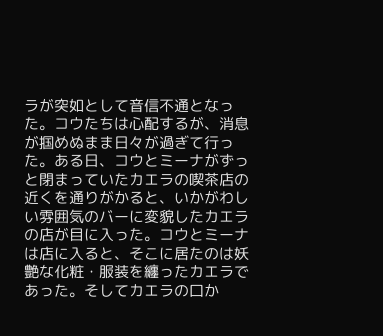ラが突如として音信不通となった。コウたちは心配するが、消息が掴めぬまま日々が過ぎて行った。ある日、コウとミーナがずっと閉まっていたカエラの喫茶店の近くを通りがかると、いかがわしい雰囲気のバーに変貌したカエラの店が目に入った。コウとミーナは店に入ると、そこに居たのは妖艶な化粧・服装を纏ったカエラであった。そしてカエラの口か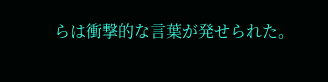らは衝撃的な言葉が発せられた。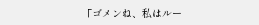「ゴメンね、私はルー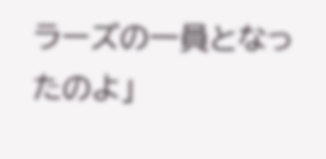ラーズの一員となったのよ」